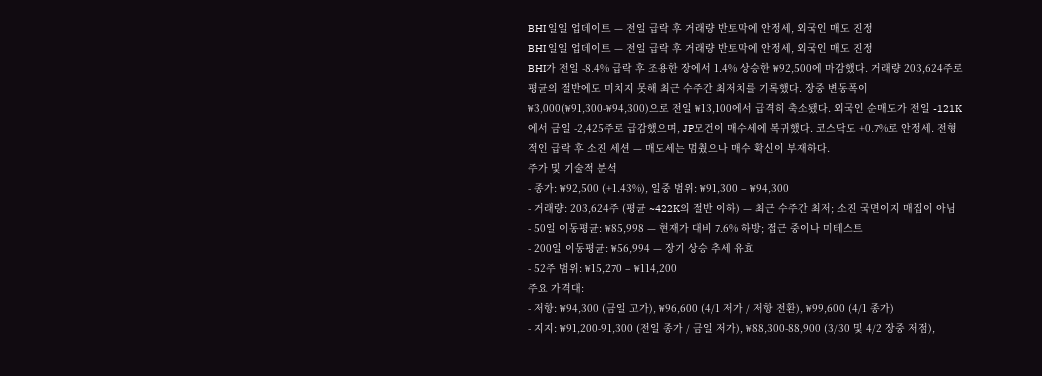BHI 일일 업데이트 — 전일 급락 후 거래량 반토막에 안정세, 외국인 매도 진정
BHI 일일 업데이트 — 전일 급락 후 거래량 반토막에 안정세, 외국인 매도 진정
BHI가 전일 -8.4% 급락 후 조용한 장에서 1.4% 상승한 ₩92,500에 마감했다. 거래량 203,624주로 평균의 절반에도 미치지 못해 최근 수주간 최저치를 기록했다. 장중 변동폭이 ₩3,000(₩91,300-₩94,300)으로 전일 ₩13,100에서 급격히 축소됐다. 외국인 순매도가 전일 -121K에서 금일 -2,425주로 급감했으며, JP모건이 매수세에 복귀했다. 코스닥도 +0.7%로 안정세. 전형적인 급락 후 소진 세션 — 매도세는 멈췄으나 매수 확신이 부재하다.
주가 및 기술적 분석
- 종가: ₩92,500 (+1.43%), 일중 범위: ₩91,300 – ₩94,300
- 거래량: 203,624주 (평균 ~422K의 절반 이하) — 최근 수주간 최저; 소진 국면이지 매집이 아님
- 50일 이동평균: ₩85,998 — 현재가 대비 7.6% 하방; 접근 중이나 미테스트
- 200일 이동평균: ₩56,994 — 장기 상승 추세 유효
- 52주 범위: ₩15,270 – ₩114,200
주요 가격대:
- 저항: ₩94,300 (금일 고가), ₩96,600 (4/1 저가 / 저항 전환), ₩99,600 (4/1 종가)
- 지지: ₩91,200-91,300 (전일 종가 / 금일 저가), ₩88,300-88,900 (3/30 및 4/2 장중 저점),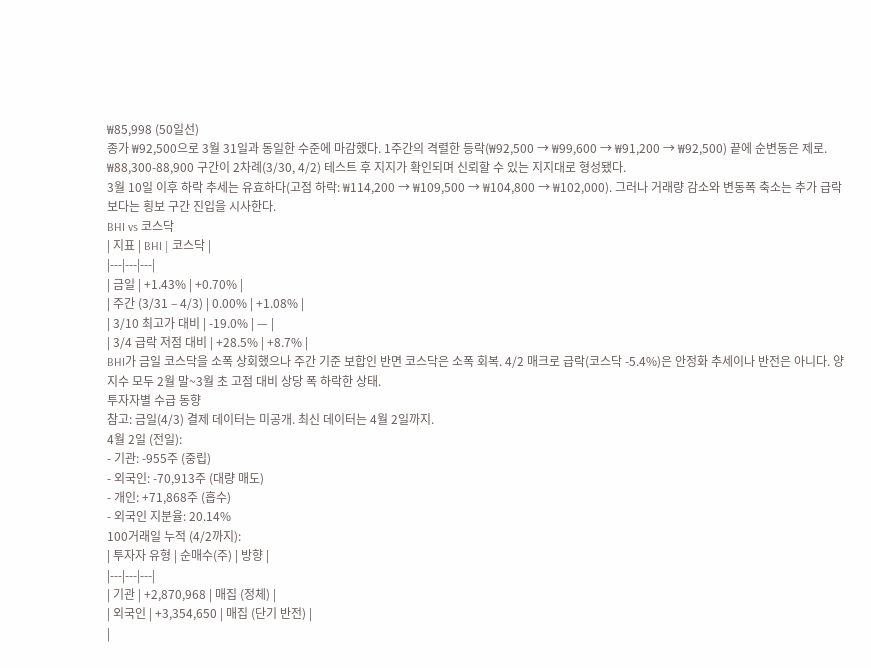₩85,998 (50일선)
종가 ₩92,500으로 3월 31일과 동일한 수준에 마감했다. 1주간의 격렬한 등락(₩92,500 → ₩99,600 → ₩91,200 → ₩92,500) 끝에 순변동은 제로. ₩88,300-88,900 구간이 2차례(3/30, 4/2) 테스트 후 지지가 확인되며 신뢰할 수 있는 지지대로 형성됐다.
3월 10일 이후 하락 추세는 유효하다(고점 하락: ₩114,200 → ₩109,500 → ₩104,800 → ₩102,000). 그러나 거래량 감소와 변동폭 축소는 추가 급락보다는 횡보 구간 진입을 시사한다.
BHI vs 코스닥
| 지표 | BHI | 코스닥 |
|---|---|---|
| 금일 | +1.43% | +0.70% |
| 주간 (3/31 – 4/3) | 0.00% | +1.08% |
| 3/10 최고가 대비 | -19.0% | — |
| 3/4 급락 저점 대비 | +28.5% | +8.7% |
BHI가 금일 코스닥을 소폭 상회했으나 주간 기준 보합인 반면 코스닥은 소폭 회복. 4/2 매크로 급락(코스닥 -5.4%)은 안정화 추세이나 반전은 아니다. 양 지수 모두 2월 말~3월 초 고점 대비 상당 폭 하락한 상태.
투자자별 수급 동향
참고: 금일(4/3) 결제 데이터는 미공개. 최신 데이터는 4월 2일까지.
4월 2일 (전일):
- 기관: -955주 (중립)
- 외국인: -70,913주 (대량 매도)
- 개인: +71,868주 (흡수)
- 외국인 지분율: 20.14%
100거래일 누적 (4/2까지):
| 투자자 유형 | 순매수(주) | 방향 |
|---|---|---|
| 기관 | +2,870,968 | 매집 (정체) |
| 외국인 | +3,354,650 | 매집 (단기 반전) |
|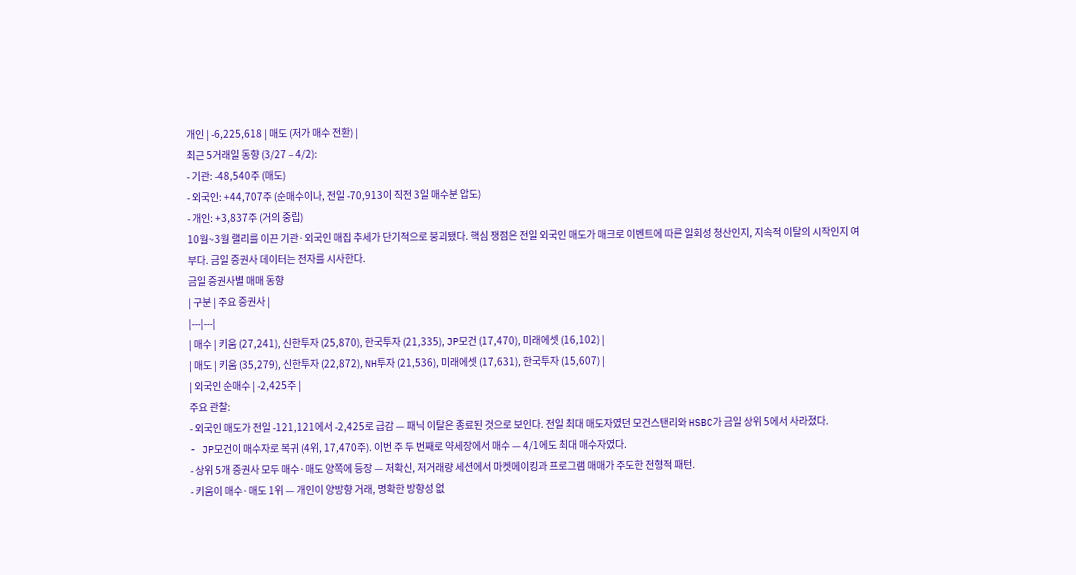개인 | -6,225,618 | 매도 (저가 매수 전환) |
최근 5거래일 동향 (3/27 – 4/2):
- 기관: -48,540주 (매도)
- 외국인: +44,707주 (순매수이나, 전일 -70,913이 직전 3일 매수분 압도)
- 개인: +3,837주 (거의 중립)
10월~3월 랠리를 이끈 기관·외국인 매집 추세가 단기적으로 붕괴됐다. 핵심 쟁점은 전일 외국인 매도가 매크로 이벤트에 따른 일회성 청산인지, 지속적 이탈의 시작인지 여부다. 금일 증권사 데이터는 전자를 시사한다.
금일 증권사별 매매 동향
| 구분 | 주요 증권사 |
|---|---|
| 매수 | 키움 (27,241), 신한투자 (25,870), 한국투자 (21,335), JP모건 (17,470), 미래에셋 (16,102) |
| 매도 | 키움 (35,279), 신한투자 (22,872), NH투자 (21,536), 미래에셋 (17,631), 한국투자 (15,607) |
| 외국인 순매수 | -2,425주 |
주요 관찰:
- 외국인 매도가 전일 -121,121에서 -2,425로 급감 — 패닉 이탈은 종료된 것으로 보인다. 전일 최대 매도자였던 모건스탠리와 HSBC가 금일 상위 5에서 사라졌다.
- JP모건이 매수자로 복귀 (4위, 17,470주). 이번 주 두 번째로 약세장에서 매수 — 4/1에도 최대 매수자였다.
- 상위 5개 증권사 모두 매수·매도 양쪽에 등장 — 저확신, 저거래량 세션에서 마켓메이킹과 프로그램 매매가 주도한 전형적 패턴.
- 키움이 매수·매도 1위 — 개인이 양방향 거래, 명확한 방향성 없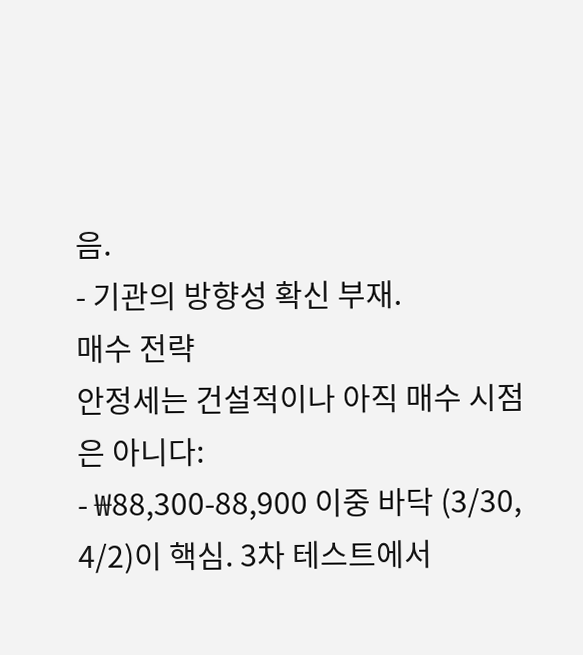음.
- 기관의 방향성 확신 부재.
매수 전략
안정세는 건설적이나 아직 매수 시점은 아니다:
- ₩88,300-88,900 이중 바닥 (3/30, 4/2)이 핵심. 3차 테스트에서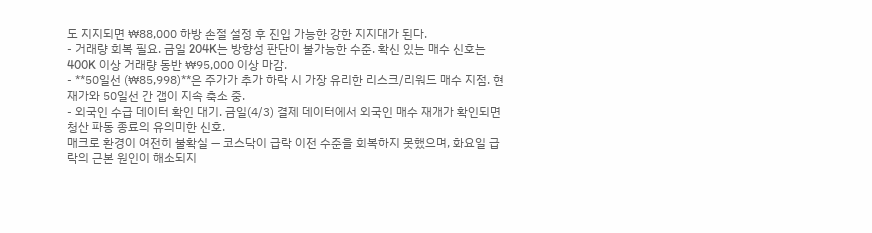도 지지되면 ₩88,000 하방 손절 설정 후 진입 가능한 강한 지지대가 된다.
- 거래량 회복 필요. 금일 204K는 방향성 판단이 불가능한 수준. 확신 있는 매수 신호는 400K 이상 거래량 동반 ₩95,000 이상 마감.
- **50일선 (₩85,998)**은 주가가 추가 하락 시 가장 유리한 리스크/리워드 매수 지점. 현재가와 50일선 간 갭이 지속 축소 중.
- 외국인 수급 데이터 확인 대기. 금일(4/3) 결제 데이터에서 외국인 매수 재개가 확인되면 청산 파동 종료의 유의미한 신호.
매크로 환경이 여전히 불확실 — 코스닥이 급락 이전 수준을 회복하지 못했으며, 화요일 급락의 근본 원인이 해소되지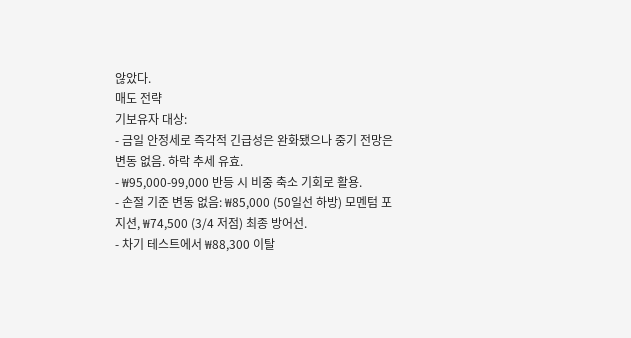않았다.
매도 전략
기보유자 대상:
- 금일 안정세로 즉각적 긴급성은 완화됐으나 중기 전망은 변동 없음. 하락 추세 유효.
- ₩95,000-99,000 반등 시 비중 축소 기회로 활용.
- 손절 기준 변동 없음: ₩85,000 (50일선 하방) 모멘텀 포지션, ₩74,500 (3/4 저점) 최종 방어선.
- 차기 테스트에서 ₩88,300 이탈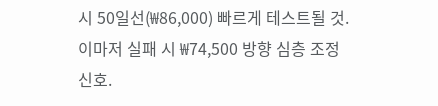시 50일선(₩86,000) 빠르게 테스트될 것. 이마저 실패 시 ₩74,500 방향 심층 조정 신호.